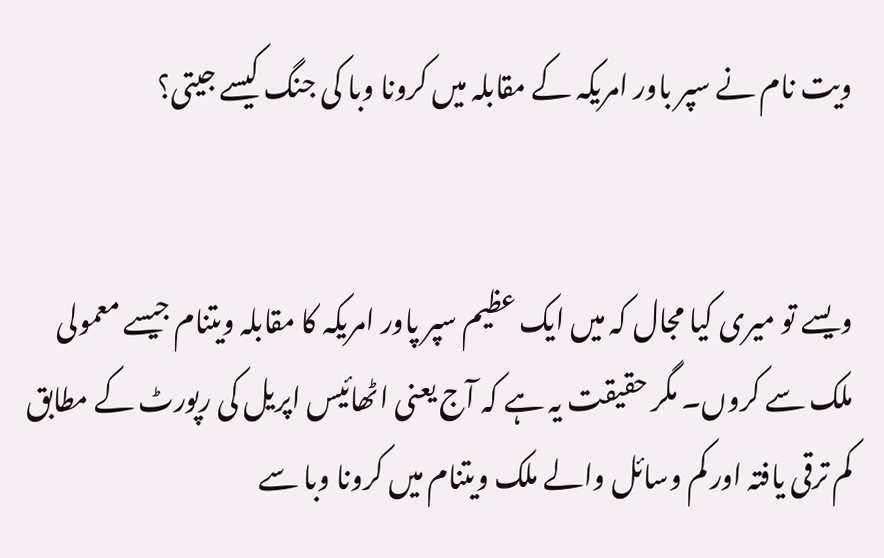ویت نام نے سپر باور امریکہ کے مقابلہ میں کرونا وبا کی جنگ کیسے جیتی؟


ویسے تو میری کیا مجال کہ میں ایک عظیم سپر پاور امریکہ کا مقابلہ ویتنام جیسے معمولی ملک سے کروں۔ مگر حقیقت یہ ہے کہ آج یعنی اٹھائیس اپریل کی رپورٹ کے مطابق کم ترقی یافتہ اور کم وسائل والے ملک ویتنام میں کرونا وبا سے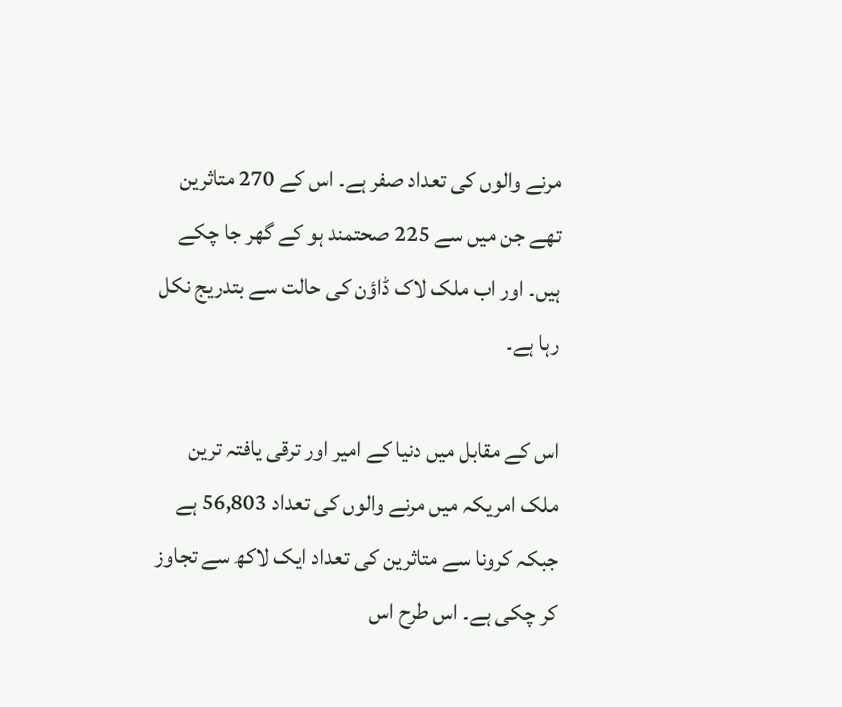مرنے والوں کی تعداد صفر ہے۔ اس کے 270 متاثرین تھے جن میں سے 225 صحتمند ہو کے گھر جا چکے ہیں۔ اور اب ملک لاک ڈاؤن کی حالت سے بتدریج نکل رہا ہے۔

اس کے مقابل میں دنیا کے امیر اور ترقی یافتہ ترین ملک امریکہ میں مرنے والوں کی تعداد 56,803 ہے جبکہ کرونا سے متاثرین کی تعداد ایک لاکھ سے تجاوز کر چکی ہے۔ اس طرح اس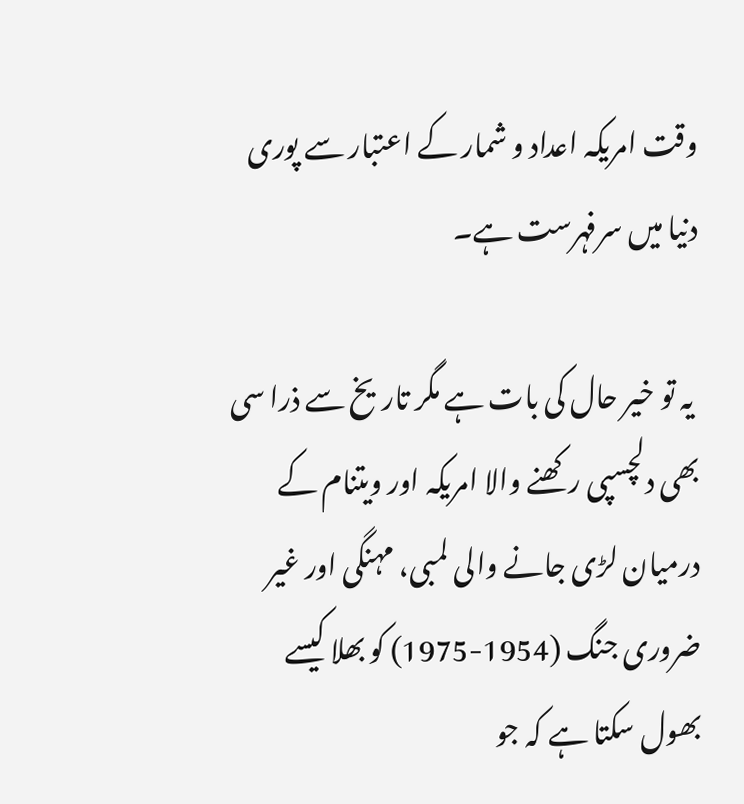وقت امریکہ اعداد و شمار کے اعتبار سے پوری دنیا میں سرفہرست ہے۔

 یہ تو خیر حال کی بات ہے مگر تاریخ سے ذرا سی بھی دلچسپی رکھنے والا امریکہ اور ویتنام کے درمیان لڑی جانے والی لمبی، مہنگی اور غیر ضروری جنگ (1954-1975) کو بھلا کیسے بھول سکتا ہے کہ جو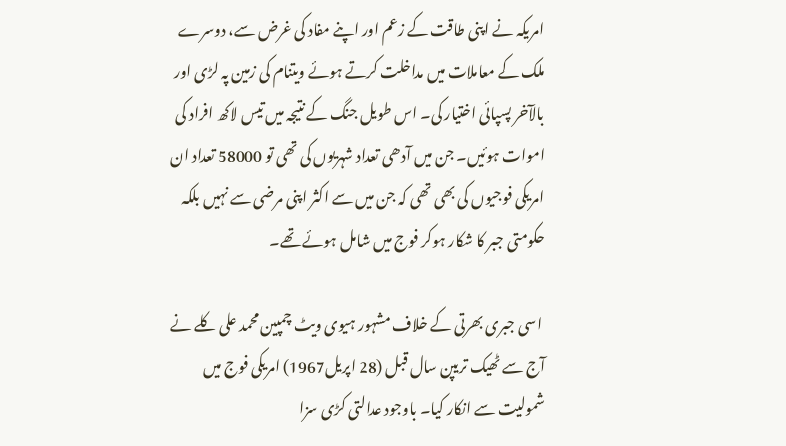امریکہ نے اپنی طاقت کے زعم اور اپنے مفاد کی غرض سے، دوسرے ملک کے معاملات میں مداخلت کرتے ہوئے ویتنام کی زمین پہ لڑی اور بالآخر پسپائی اختیار کی۔ اس طویل جنگ کے نتیجہ میں تیس لاکھ افراد کی اموات ہوئیں۔ جن میں آدھی تعداد شہریوں کی تھی تو 58000 تعداد ان امریکی فوجیوں کی بھی تھی کہ جن میں سے اکثر اپنی مرضی سے نہیں بلکہ حکومتی جبر کا شکار ہوکر فوج میں شامل ہوئے تھے۔

 اسی جبری بھرتی کے خلاف مشہور ہیوی ویٹ چمپین محمد علی کلے نے آج سے ٹھیک تریپن سال قبل (28 اپریل1967) امریکی فوج میں شمولیت سے انکار کیا۔ باوجود عدالتی کڑی سزا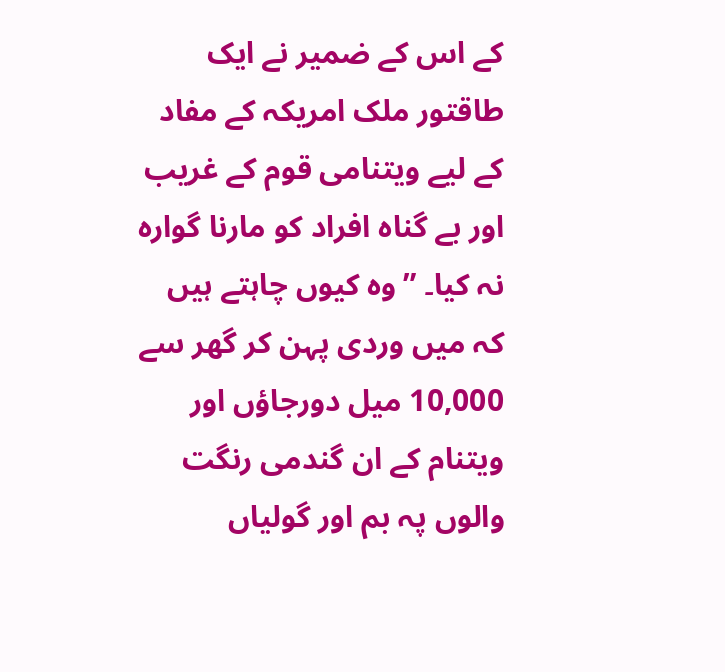کے اس کے ضمیر نے ایک طاقتور ملک امریکہ کے مفاد کے لیے ویتنامی قوم کے غریب اور بے گناہ افراد کو مارنا گوارہ نہ کیا۔ ”وہ کیوں چاہتے ہیں کہ میں وردی پہن کر گھر سے 10,000 میل دورجاؤں اور ویتنام کے ان گندمی رنگت والوں پہ بم اور گولیاں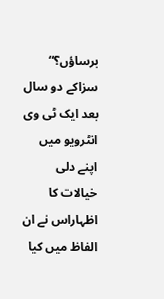برساؤں؟“ سزاکے دو سال بعد ایک ٹی وی انٹرویو میں اپنے دلی خیالات کا اظہاراس نے ان الفاظ میں کیا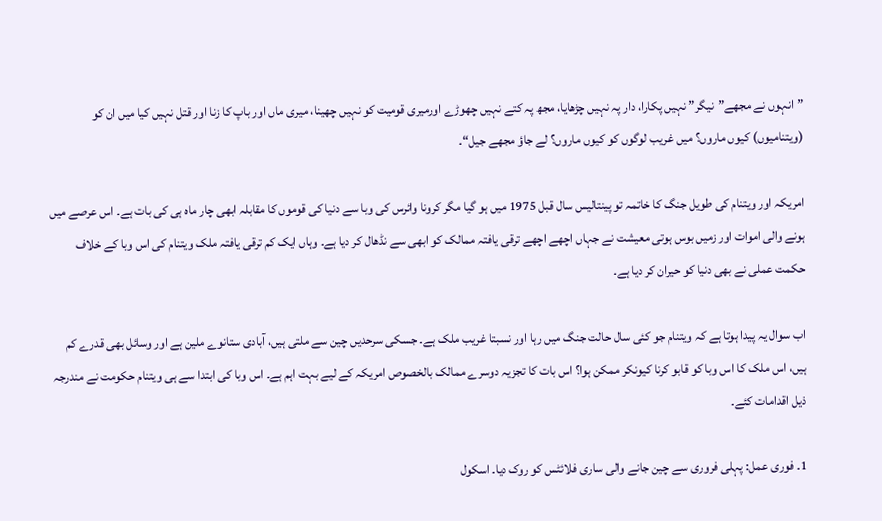”انہوں نے مجھے”نیگر” نہیں پکارا، دار پہ نہیں چڑھایا، مجھ پہ کتے نہیں چھوڑے اورمیری قومیت کو نہیں چھینا، میری ماں اور باپ کا زنا اور قتل نہیں کیا میں ان کو (ویتنامیوں) کیوں ماروں؟ میں غریب لوگوں کو کیوں ماروں؟ لے جاؤ مجھے جیل“۔

امریکہ اور ویتنام کی طویل جنگ کا خاتمہ تو پینتالیس سال قبل 1975 میں ہو گیا مگر کرونا وائرس کی وبا سے دنیا کی قوموں کا مقابلہ ابھی چار ماہ ہی کی بات ہے۔ اس عرصے میں ہونے والی اموات اور زمیں بوس ہوتی معیشت نے جہاں اچھے اچھے ترقی یافتہ ممالک کو ابھی سے نڈھال کر دیا ہے۔ وہاں ایک کم ترقی یافتہ ملک ویتنام کی اس وبا کے خلاف حکمت عملی نے بھی دنیا کو حیران کر دیا ہے۔

اب سوال یہ پیدا ہوتا ہے کہ ویتنام جو کئی سال حالت جنگ میں رہا اور نسبتا غریب ملک ہے۔ جسکی سرحدیں چین سے ملتی ہیں، آبادی ستانوے ملین ہے اور وسائل بھی قدرے کم ہیں، اس ملک کا اس وبا کو قابو کرنا کیونکر ممکن ہوا؟ اس بات کا تجزیہ دوسرے ممالک بالخصوص امریکہ کے لیے بہت اہم ہے۔ اس وبا کی ابتدا سے ہی ویتنام حکومت نے مندرجہ ذیل اقدامات کئے۔

1۔ فوری عمل: پہلی فروری سے چین جانے والی ساری فلائٹس کو روک دیا۔ اسکول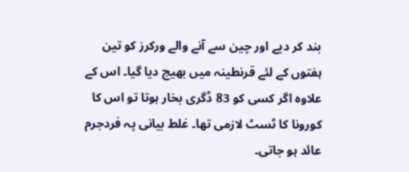بند کر دیے اور چین سے آنے والے ورکرز کو تین ہفتوں کے لئے قرنطینہ میں بھیج دیا گیا۔ اس کے علاوہ اگر کسی کو 83 ڈگری بخار ہوتا تو اس کا کورونا کا ٹسٹ لازمی تھا۔ غلط بیانی پہ فردجرم عائد ہو جاتی۔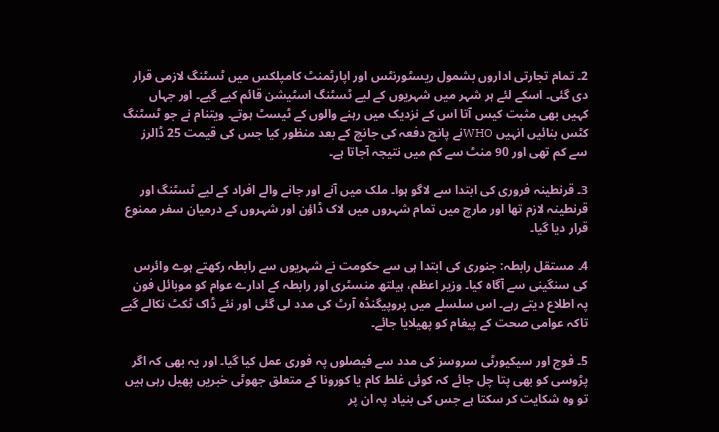2۔ تمام تجارتی اداروں بشمول ریسٹورنٹس اور اپارٹمنٹ کامپلکس میں ٹسٹنگ لازمی قرار دی گئی۔ اسکے لئے ہر شہر میں شہریوں کے لیے ٹسٹنگ اسٹیشن قائم کیے گیے۔ اور جہاں کہیں بھی مثبت کیس آتا اس کے نزدیک میں رہنے والوں کے ٹیسٹ ہوتے۔ ویتنام نے جو ٹسٹنگ کٹس بنائیں انہیں WHOنے پانچ دفعہ کی جانچ کے بعد منظور کیا جس کی قیمت 25 ڈالرز سے کم تھی اور 90 منٹ سے کم میں نتیجہ آجاتا ہے۔

3۔ قرنطینہ فروری کی ابتدا سے لاگو ہوا۔ ملک میں آنے اور جانے والے افراد کے لیے ٹسٹنگ اور قرنطینہ لازم تھا اور مارچ میں تمام شہروں میں لاک ڈاؤن اور شہروں کے درمیان سفر ممنوع قرار دیا گیا۔

4۔ مستقل رابطہ: جنوری کی ابتدا ہی سے حکومت نے شہریوں سے رابطہ رکھتے ہوے وائرس کی سنگینی سے آگاہ کیا۔ وزیر اعظم، ہیلتھ منسٹری اور رابطہ کے ادارے عوام کو موبائل فون پہ اطلاع دیتے رہے۔ اس سلسلے میں پروپیگنڈہ آرٹ کی مدد لی گئی اور نئے ڈاک ٹکٹ نکالے گیے تاکہ عوامی صحت کے پیغام کو پھیلایا جائے۔

5۔ فوج اور سیکیورٹی سروسز کی مدد سے فیصلوں پہ فوری عمل کیا گیا۔ اور یہ بھی کہ اگر پڑوسی کو بھی پتا چل جائے کہ کوئی غلط کام یا کورونا کے متعلق جھوٹی خبریں پھیل رہی ہیں تو وہ شکایت کر سکتا ہے جس کی بنیاد پہ ان پر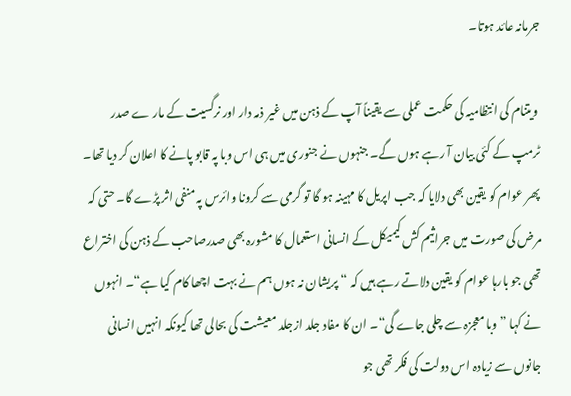جرمانہ عائد ہوتا۔

 ویتنام کی انتظامیہ کی حکمت عملی سے یقیناً آپ کے ذہن میں غیر ذمہ دار اور نرگسیت کے مار ے صدر ٹرمپ کے کئی بیان آ رہے ہوں گے۔ جنہوں نے جنوری میں ہی اس وبا پہ قابو پانے کا اعلان کر دیا تھا۔ پھر عوام کو یقین بھی دلایا کہ جب اپریل کا مہینہ ہو گا تو گرمی سے کرونا وائرس پہ منفی اثر پڑے گا۔ حتی کہ مرض کی صورت میں جراثیم کش کیمیکل کے انسانی استعمال کا مشورہ بھی صدرصاحب کے ذہن کی اختراع تھی جو بارہا عوام کو یقین دلاتے رہے ہیں کہ “پریشان نہ ہوں ہم نے بہت اچھا کام کیا ہے“۔ انہوں نے کہا ”وبا معجزہ سے چلی جاے گی“۔ ان کا مفاد جلد ازجلد معیشت کی بحالی تھا کیونکہ انہیں انسانی جانوں سے زیادہ اس دولت کی فکر تھی جو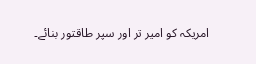امریکہ کو امیر تر اور سپر طاقتور بنائے۔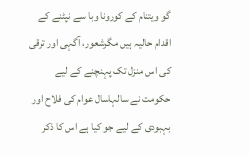گو ویتنام کے کورونا وبا سے نپٹنے کے اقدام حالیہ ہیں مگرشعور، آگہی اور ترقی کی اس منزل تک پہنچنے کے لیے حکومت نے سالہاسال عوام کی فلاح اور بہبودی کے لیے جو کیا ہے اس کا ذکر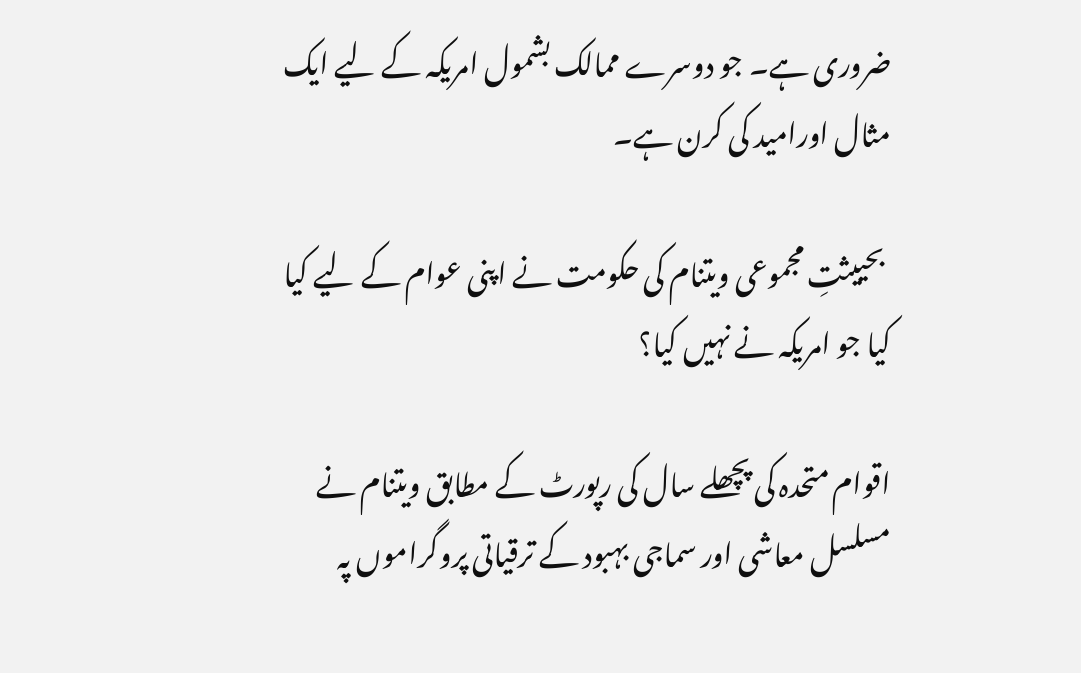ضروری ہے۔ جو دوسرے ممالک بشمول امریکہ کے لیے ایک مثال اورامید کی کرن ہے۔

 بحییثتِ مجموعی ویتنام کی حکومت نے اپنی عوام کے لیے کیا کیا جو امریکہ نے نہیں کیا؟

اقوام متحدہ کی پچھلے سال کی رپورٹ کے مطابق ویتنام نے مسلسل معاشی اور سماجی بہبود کے ترقیاتی پروگراموں پہ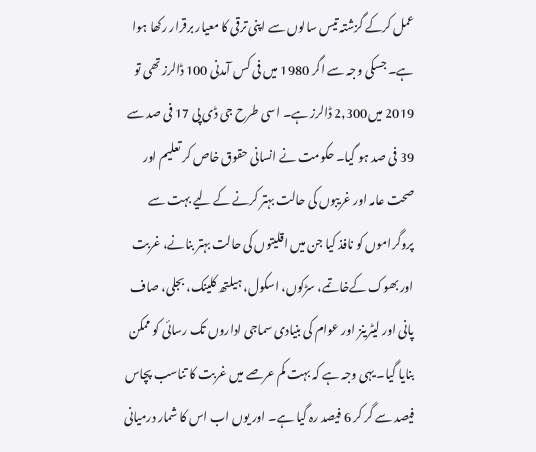عمل کرکے گزشتہ تیس سالوں سے اپنی ترقی کا معیار برقرار رکھا ہوا ہے۔ جسکی وجہ سے اگر 1980 میں فی کس آمدنی 100 ڈالرز تھی تو 2019 میں2,300 ڈالرز ہے۔ اسی طرح جی ڈی پی 17 فی صد سے 39 فی صد ہو گیا۔ حکومت نے انسانی حقوق خاص کر تعلیم اور صحت عامہ اور غریبوں کی حالت بہتر کرنے کے لیے بہت سے پروگراموں کو نافذ کیا جن میں اقلیتوں کی حالت بہتر بنانے، غربت اور بھوک کےخاتمے، سڑکوں، اسکول، ہیلتھ کلینک، بجلی، صاف پانی اور لیٹرینز اور عوام کی بنیادی سماجی اداروں تک رسائی کو ممکن بنایا گیا۔ یہی وجہ ہے کہ بہت کم عرصے میں غربت کا تناسب پچاس فیصد سے گر کر 6 فیصد رہ گیا ہے۔ اور یوں اب اس کا شمار درمیانی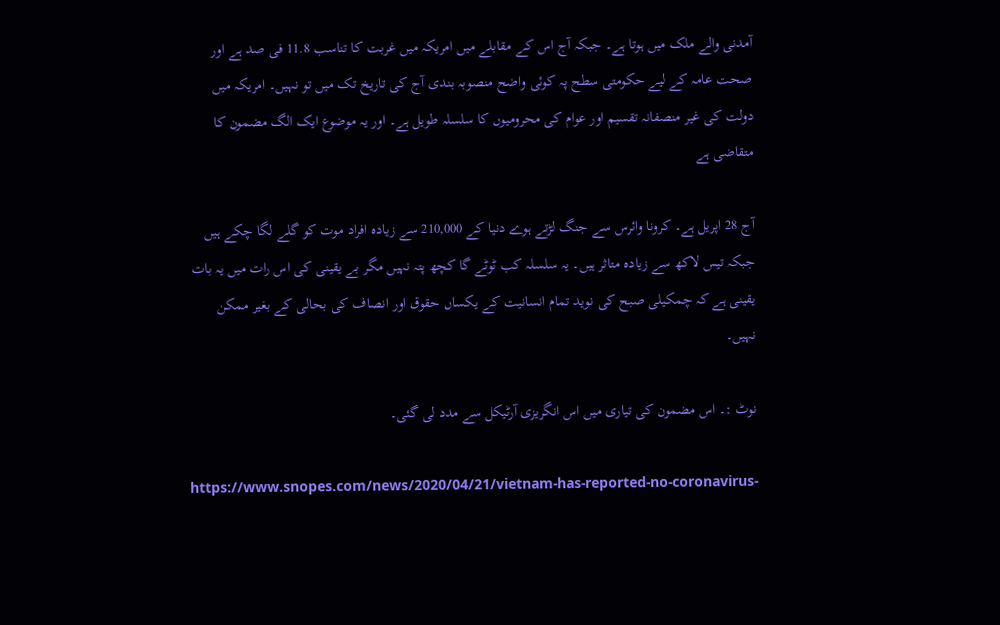آمدنی والے ملک میں ہوتا ہے۔ جبکہ آج اس کے مقابلے میں امریکہ میں غربت کا تناسب 11.8 فی صد ہے اور صحت عامہ کے لیے حکومتی سطح پہ کوئی واضح منصوبہ بندی آج کی تاریخ تک میں تو نہیں۔ امریکہ میں دولت کی غیر منصفانہ تقسیم اور عوام کی محرومیوں کا سلسلہ طویل ہے۔ اور یہ موضوع ایک الگ مضمون کا متقاضی ہے

آج 28 اپریل ہے۔ کرونا وائرس سے جنگ لڑتے ہوے دنیا کے 210,000 سے زیادہ افراد موت کو گلے لگا چکے ہیں جبکہ تیس لاکھ سے زیادہ متاثر ہیں۔ یہ سلسلہ کب ٹوٹے گا کچھ پتہ نہیں مگر بے یقینی کی اس رات میں یہ بات یقینی ہے کہ چمکیلی صبح کی نوید تمام انسانیت کے یکساں حقوق اور انصاف کی بحالی کے بغیر ممکن نہیں۔

نوٹ :۔ اس مضمون کی تیاری میں اس انگریزی آرٹیکل سے مدد لی گئی۔

https://www.snopes.com/news/2020/04/21/vietnam-has-reported-no-coronavirus-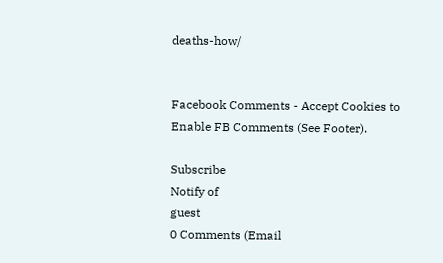deaths-how/


Facebook Comments - Accept Cookies to Enable FB Comments (See Footer).

Subscribe
Notify of
guest
0 Comments (Email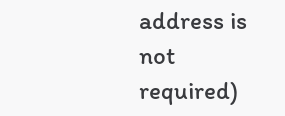address is not required)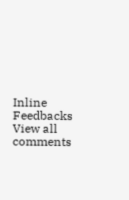Inline Feedbacks
View all comments